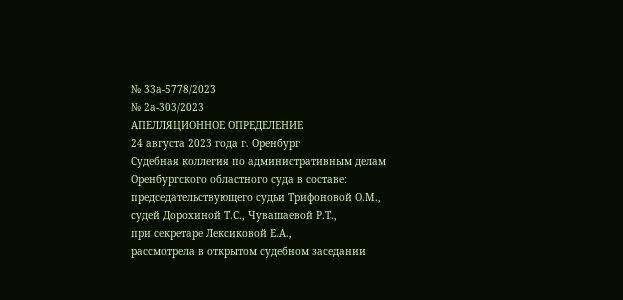№ 33а-5778/2023
№ 2а-303/2023
АПЕЛЛЯЦИОННОЕ ОПРЕДЕЛЕНИЕ
24 августа 2023 года г. Оренбург
Судебная коллегия по административным делам Оренбургского областного суда в составе:
председательствующего судьи Трифоновой О.М.,
судей Дорохиной Т.С., Чувашаевой Р.Т.,
при секретаре Лексиковой Е.А.,
рассмотрела в открытом судебном заседании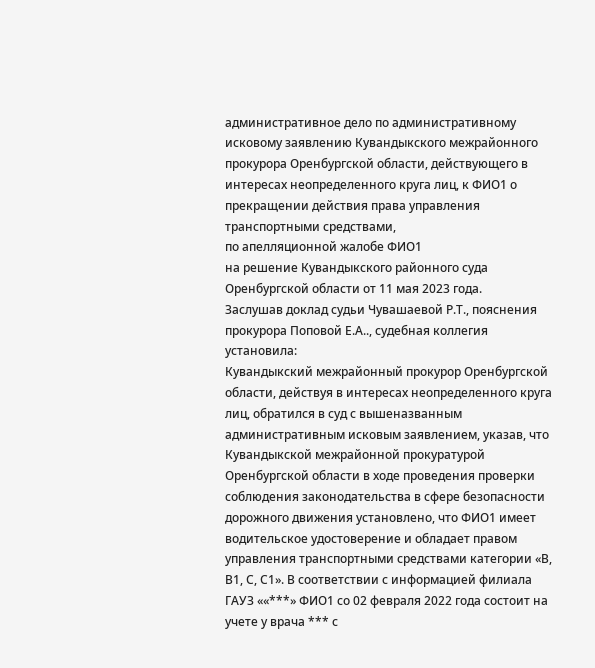административное дело по административному исковому заявлению Кувандыкского межрайонного прокурора Оренбургской области, действующего в интересах неопределенного круга лиц, к ФИО1 о прекращении действия права управления транспортными средствами,
по апелляционной жалобе ФИО1
на решение Кувандыкского районного суда Оренбургской области от 11 мая 2023 года.
Заслушав доклад судьи Чувашаевой Р.Т., пояснения прокурора Поповой Е.А.., судебная коллегия
установила:
Кувандыкский межрайонный прокурор Оренбургской области, действуя в интересах неопределенного круга лиц, обратился в суд с вышеназванным административным исковым заявлением, указав, что Кувандыкской межрайонной прокуратурой Оренбургской области в ходе проведения проверки соблюдения законодательства в сфере безопасности дорожного движения установлено, что ФИО1 имеет водительское удостоверение и обладает правом управления транспортными средствами категории «В, В1, С, С1». В соответствии с информацией филиала ГАУЗ ««***» ФИО1 со 02 февраля 2022 года состоит на учете у врача *** с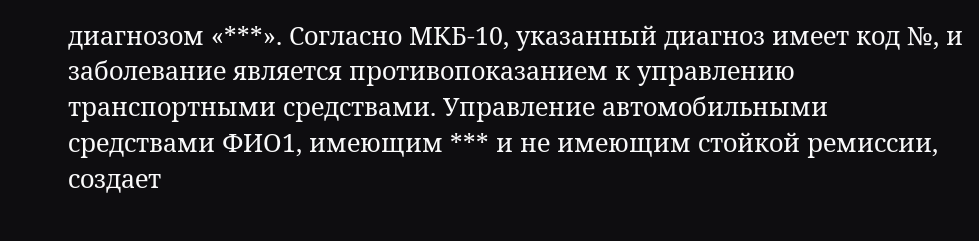диагнозом «***». Согласно МКБ-10, указанный диагноз имеет код №, и заболевание является противопоказанием к управлению транспортными средствами. Управление автомобильными средствами ФИО1, имеющим *** и не имеющим стойкой ремиссии, создает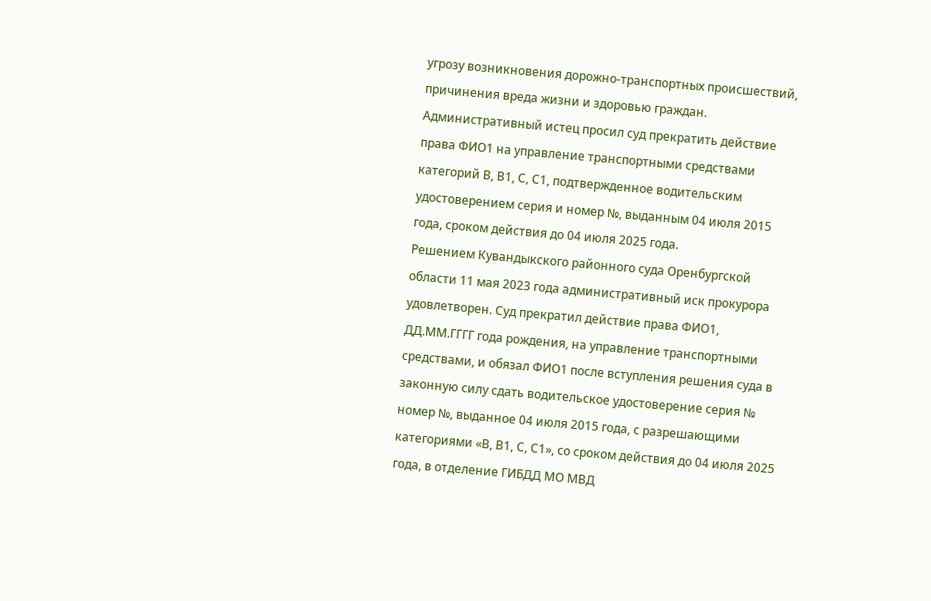угрозу возникновения дорожно-транспортных происшествий, причинения вреда жизни и здоровью граждан.
Административный истец просил суд прекратить действие права ФИО1 на управление транспортными средствами категорий В, В1, С, С1, подтвержденное водительским удостоверением серия и номер №, выданным 04 июля 2015 года, сроком действия до 04 июля 2025 года.
Решением Кувандыкского районного суда Оренбургской области 11 мая 2023 года административный иск прокурора удовлетворен. Суд прекратил действие права ФИО1, ДД.ММ.ГГГГ года рождения, на управление транспортными средствами, и обязал ФИО1 после вступления решения суда в законную силу сдать водительское удостоверение серия № номер №, выданное 04 июля 2015 года, с разрешающими категориями «В, В1, С, С1», со сроком действия до 04 июля 2025 года, в отделение ГИБДД МО МВД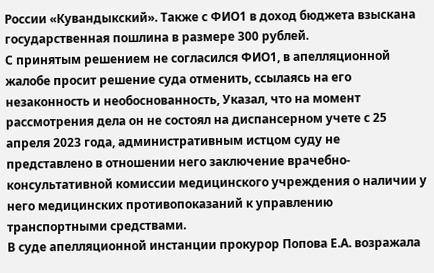России «Кувандыкский». Также с ФИО1 в доход бюджета взыскана государственная пошлина в размере 300 рублей.
С принятым решением не согласился ФИО1, в апелляционной жалобе просит решение суда отменить, ссылаясь на его незаконность и необоснованность, Указал, что на момент рассмотрения дела он не состоял на диспансерном учете с 25 апреля 2023 года, административным истцом суду не представлено в отношении него заключение врачебно-консультативной комиссии медицинского учреждения о наличии у него медицинских противопоказаний к управлению транспортными средствами.
В суде апелляционной инстанции прокурор Попова Е.А. возражала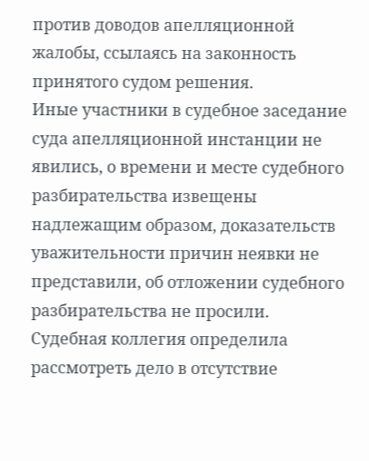против доводов апелляционной жалобы, ссылаясь на законность принятого судом решения.
Иные участники в судебное заседание суда апелляционной инстанции не явились, о времени и месте судебного разбирательства извещены надлежащим образом, доказательств уважительности причин неявки не представили, об отложении судебного разбирательства не просили.
Судебная коллегия определила рассмотреть дело в отсутствие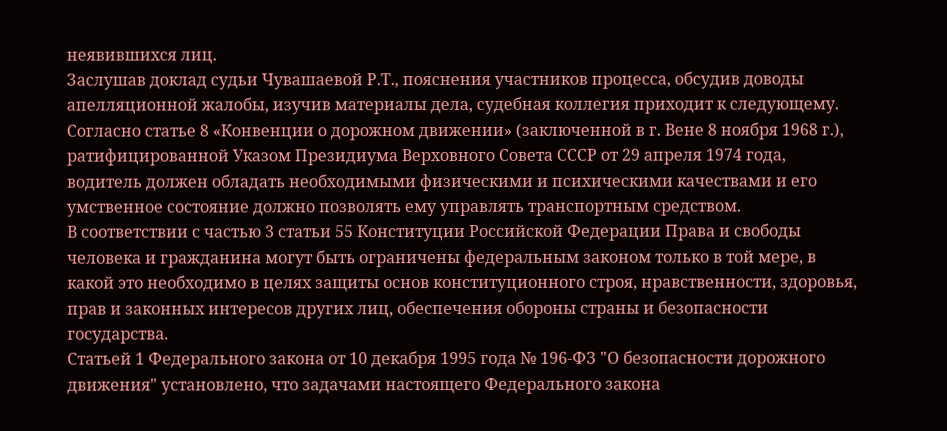неявившихся лиц.
Заслушав доклад судьи Чувашаевой Р.Т., пояснения участников процесса, обсудив доводы апелляционной жалобы, изучив материалы дела, судебная коллегия приходит к следующему.
Согласно статье 8 «Конвенции о дорожном движении» (заключенной в г. Вене 8 ноября 1968 г.), ратифицированной Указом Президиума Верховного Совета СССР от 29 апреля 1974 года, водитель должен обладать необходимыми физическими и психическими качествами и его умственное состояние должно позволять ему управлять транспортным средством.
В соответствии с частью 3 статьи 55 Конституции Российской Федерации Права и свободы человека и гражданина могут быть ограничены федеральным законом только в той мере, в какой это необходимо в целях защиты основ конституционного строя, нравственности, здоровья, прав и законных интересов других лиц, обеспечения обороны страны и безопасности государства.
Статьей 1 Федерального закона от 10 декабря 1995 года № 196-ФЗ "О безопасности дорожного движения" установлено, что задачами настоящего Федерального закона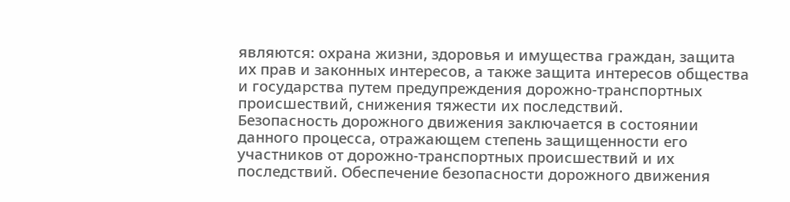являются: охрана жизни, здоровья и имущества граждан, защита их прав и законных интересов, а также защита интересов общества и государства путем предупреждения дорожно-транспортных происшествий, снижения тяжести их последствий.
Безопасность дорожного движения заключается в состоянии данного процесса, отражающем степень защищенности его участников от дорожно-транспортных происшествий и их последствий. Обеспечение безопасности дорожного движения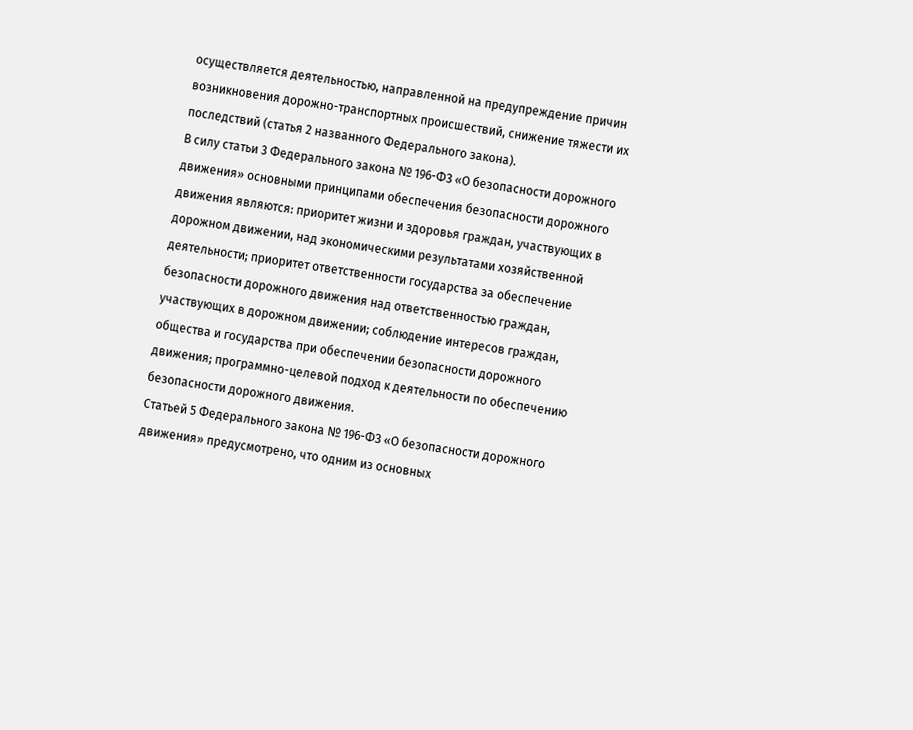осуществляется деятельностью, направленной на предупреждение причин возникновения дорожно-транспортных происшествий, снижение тяжести их последствий (статья 2 названного Федерального закона).
В силу статьи 3 Федерального закона № 196-ФЗ «О безопасности дорожного движения» основными принципами обеспечения безопасности дорожного движения являются: приоритет жизни и здоровья граждан, участвующих в дорожном движении, над экономическими результатами хозяйственной деятельности; приоритет ответственности государства за обеспечение безопасности дорожного движения над ответственностью граждан, участвующих в дорожном движении; соблюдение интересов граждан, общества и государства при обеспечении безопасности дорожного движения; программно-целевой подход к деятельности по обеспечению безопасности дорожного движения.
Статьей 5 Федерального закона № 196-ФЗ «О безопасности дорожного движения» предусмотрено, что одним из основных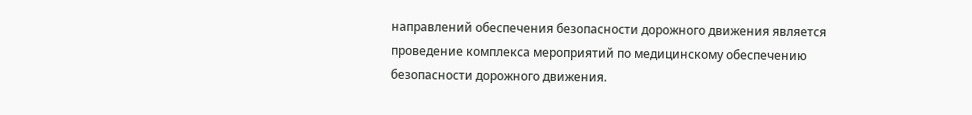направлений обеспечения безопасности дорожного движения является проведение комплекса мероприятий по медицинскому обеспечению безопасности дорожного движения.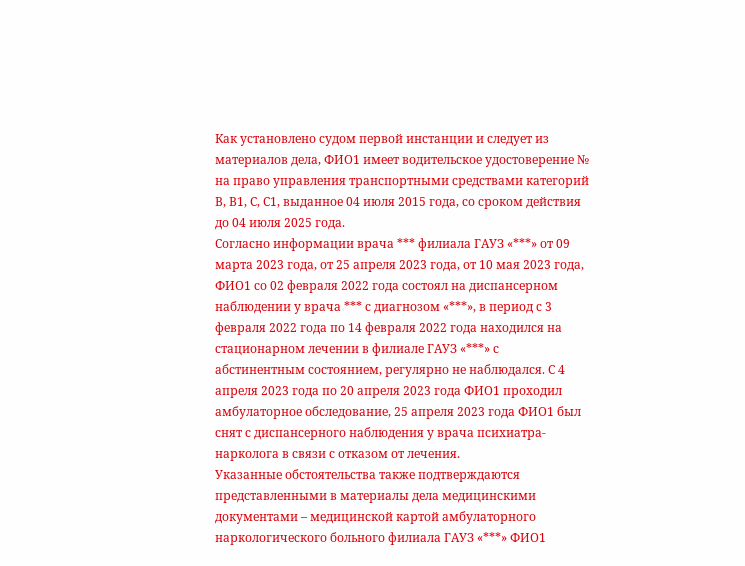Как установлено судом первой инстанции и следует из материалов дела, ФИО1 имеет водительское удостоверение № на право управления транспортными средствами категорий В, В1, С, С1, выданное 04 июля 2015 года, со сроком действия до 04 июля 2025 года.
Согласно информации врача *** филиала ГАУЗ «***» от 09 марта 2023 года, от 25 апреля 2023 года, от 10 мая 2023 года, ФИО1 со 02 февраля 2022 года состоял на диспансерном наблюдении у врача *** с диагнозом «***», в период с 3 февраля 2022 года по 14 февраля 2022 года находился на стационарном лечении в филиале ГАУЗ «***» с абстинентным состоянием, регулярно не наблюдался. С 4 апреля 2023 года по 20 апреля 2023 года ФИО1 проходил амбулаторное обследование, 25 апреля 2023 года ФИО1 был снят с диспансерного наблюдения у врача психиатра-нарколога в связи с отказом от лечения.
Указанные обстоятельства также подтверждаются представленными в материалы дела медицинскими документами – медицинской картой амбулаторного наркологического больного филиала ГАУЗ «***» ФИО1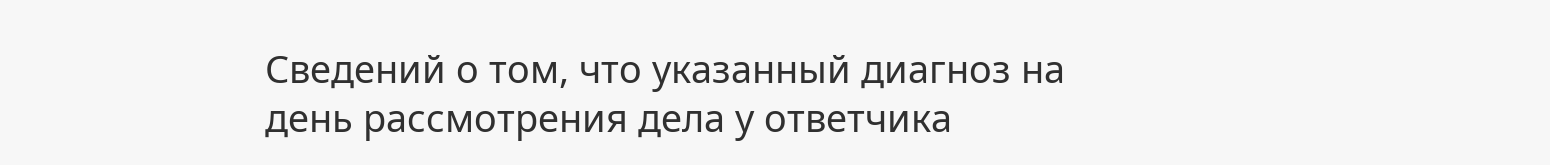Сведений о том, что указанный диагноз на день рассмотрения дела у ответчика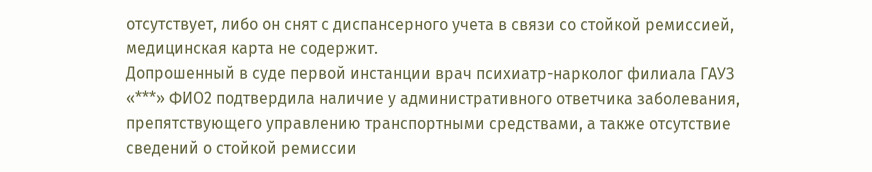отсутствует, либо он снят с диспансерного учета в связи со стойкой ремиссией, медицинская карта не содержит.
Допрошенный в суде первой инстанции врач психиатр-нарколог филиала ГАУЗ «***» ФИО2 подтвердила наличие у административного ответчика заболевания, препятствующего управлению транспортными средствами, а также отсутствие сведений о стойкой ремиссии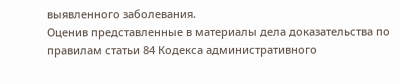выявленного заболевания.
Оценив представленные в материалы дела доказательства по правилам статьи 84 Кодекса административного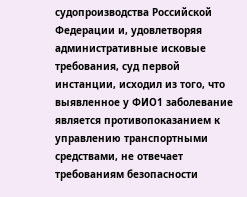судопроизводства Российской Федерации и, удовлетворяя административные исковые требования, суд первой инстанции, исходил из того, что выявленное у ФИО1 заболевание является противопоказанием к управлению транспортными средствами, не отвечает требованиям безопасности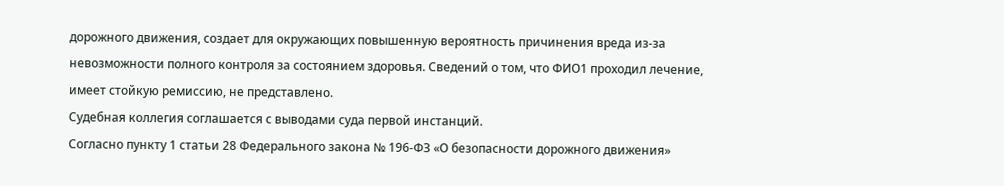дорожного движения, создает для окружающих повышенную вероятность причинения вреда из-за невозможности полного контроля за состоянием здоровья. Сведений о том, что ФИО1 проходил лечение, имеет стойкую ремиссию, не представлено.
Судебная коллегия соглашается с выводами суда первой инстанций.
Согласно пункту 1 статьи 28 Федерального закона № 196-ФЗ «О безопасности дорожного движения»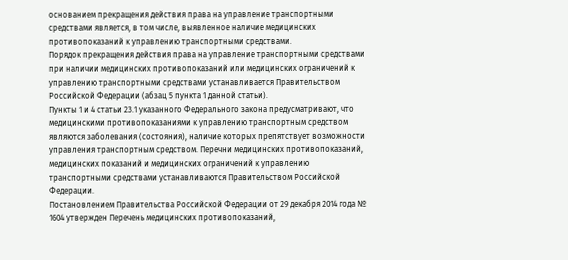основанием прекращения действия права на управление транспортными средствами является, в том числе, выявленное наличие медицинских противопоказаний к управлению транспортными средствами.
Порядок прекращения действия права на управление транспортными средствами при наличии медицинских противопоказаний или медицинских ограничений к управлению транспортными средствами устанавливается Правительством Российской Федерации (абзац 5 пункта 1 данной статьи).
Пункты 1 и 4 статьи 23.1 указанного Федерального закона предусматривают, что медицинскими противопоказаниями к управлению транспортным средством являются заболевания (состояния), наличие которых препятствует возможности управления транспортным средством. Перечни медицинских противопоказаний, медицинских показаний и медицинских ограничений к управлению транспортными средствами устанавливаются Правительством Российской Федерации.
Постановлением Правительства Российской Федерации от 29 декабря 2014 года № 1604 утвержден Перечень медицинских противопоказаний,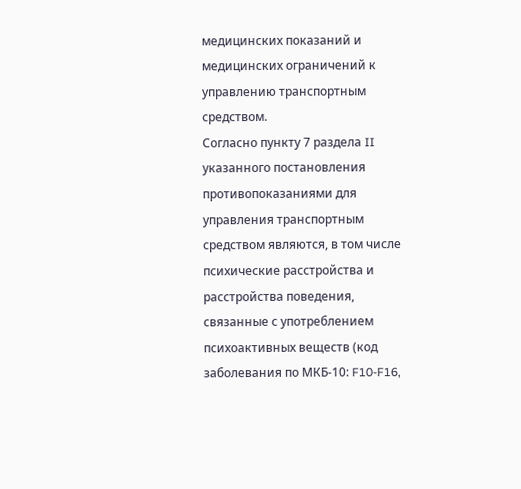медицинских показаний и медицинских ограничений к управлению транспортным средством.
Согласно пункту 7 раздела II указанного постановления противопоказаниями для управления транспортным средством являются, в том числе психические расстройства и расстройства поведения, связанные с употреблением психоактивных веществ (код заболевания по МКБ-10: F10-F16,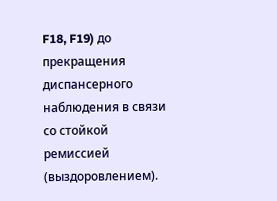F18, F19) до прекращения диспансерного наблюдения в связи со стойкой ремиссией (выздоровлением).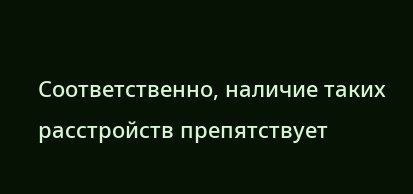Соответственно, наличие таких расстройств препятствует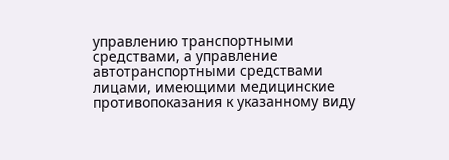управлению транспортными средствами, а управление автотранспортными средствами лицами, имеющими медицинские противопоказания к указанному виду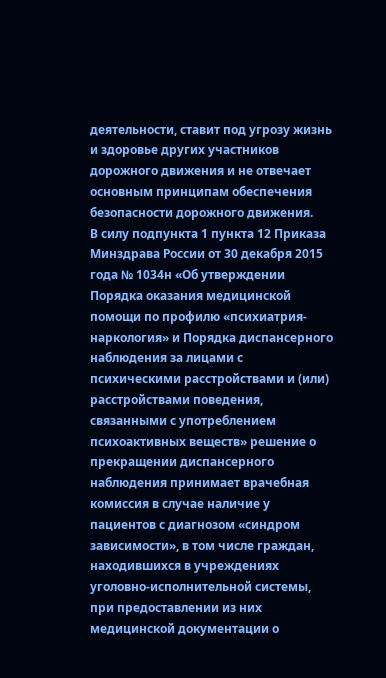деятельности, ставит под угрозу жизнь и здоровье других участников дорожного движения и не отвечает основным принципам обеспечения безопасности дорожного движения.
В силу подпункта 1 пункта 12 Приказа Минздрава России от 30 декабря 2015 года № 1034н «Об утверждении Порядка оказания медицинской помощи по профилю «психиатрия-наркология» и Порядка диспансерного наблюдения за лицами с психическими расстройствами и (или) расстройствами поведения, связанными с употреблением психоактивных веществ» решение о прекращении диспансерного наблюдения принимает врачебная комиссия в случае наличие у пациентов с диагнозом «синдром зависимости», в том числе граждан, находившихся в учреждениях уголовно-исполнительной системы, при предоставлении из них медицинской документации о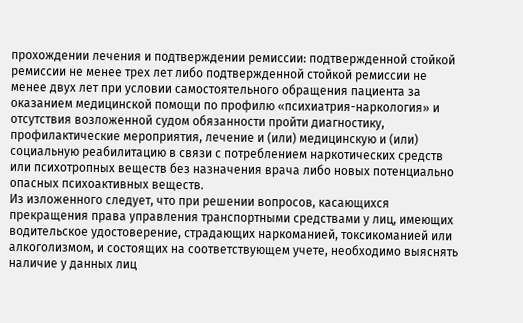прохождении лечения и подтверждении ремиссии: подтвержденной стойкой ремиссии не менее трех лет либо подтвержденной стойкой ремиссии не менее двух лет при условии самостоятельного обращения пациента за оказанием медицинской помощи по профилю «психиатрия-наркология» и отсутствия возложенной судом обязанности пройти диагностику, профилактические мероприятия, лечение и (или) медицинскую и (или) социальную реабилитацию в связи с потреблением наркотических средств или психотропных веществ без назначения врача либо новых потенциально опасных психоактивных веществ.
Из изложенного следует, что при решении вопросов, касающихся прекращения права управления транспортными средствами у лиц, имеющих водительское удостоверение, страдающих наркоманией, токсикоманией или алкоголизмом, и состоящих на соответствующем учете, необходимо выяснять наличие у данных лиц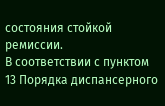состояния стойкой ремиссии.
В соответствии с пунктом 13 Порядка диспансерного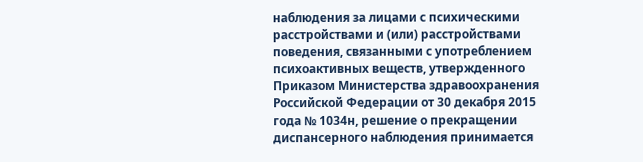наблюдения за лицами с психическими расстройствами и (или) расстройствами поведения, связанными с употреблением психоактивных веществ, утвержденного Приказом Министерства здравоохранения Российской Федерации от 30 декабря 2015 года № 1034н, решение о прекращении диспансерного наблюдения принимается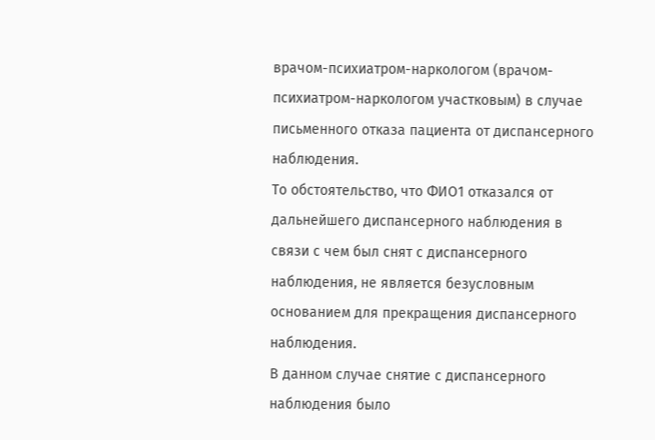врачом-психиатром-наркологом (врачом-психиатром-наркологом участковым) в случае письменного отказа пациента от диспансерного наблюдения.
То обстоятельство, что ФИО1 отказался от дальнейшего диспансерного наблюдения в связи с чем был снят с диспансерного наблюдения, не является безусловным основанием для прекращения диспансерного наблюдения.
В данном случае снятие с диспансерного наблюдения было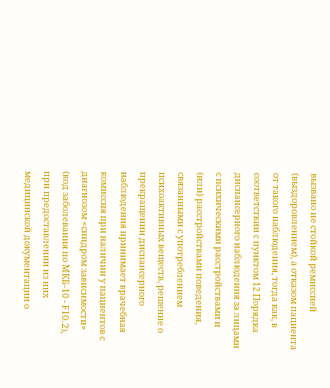вызвано не стойкой ремиссией (выздоровлением), а отказом пациента от такого наблюдения, тогда как, в соответствии с пунктом 12 Порядка диспансерного наблюдения за лицами с психическими расстройствами и (или) расстройствами поведения, связанными с употреблением психоактивных веществ, решение о прекращении диспансерного наблюдения принимает врачебная комиссия при наличии у пациентов с диагнозом «синдром зависимости» (код заболевания по МКБ-10 - F10.2), при предоставлении из них медицинской документации о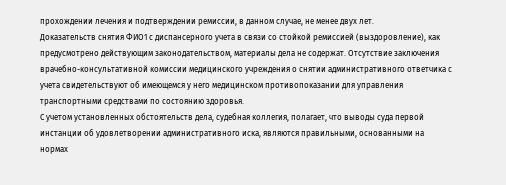прохождении лечения и подтверждении ремиссии, в данном случае, не менее двух лет.
Доказательств снятия ФИО1 с диспансерного учета в связи со стойкой ремиссией (выздоровление), как предусмотрено действующим законодательством, материалы дела не содержат. Отсутствие заключения врачебно-консультативной комиссии медицинского учреждения о снятии административного ответчика с учета свидетельствуют об имеющемся у него медицинском противопоказании для управления транспортными средствами по состоянию здоровья.
С учетом установленных обстоятельств дела, судебная коллегия, полагает, что выводы суда первой инстанции об удовлетворении административного иска, являются правильными, основанными на нормах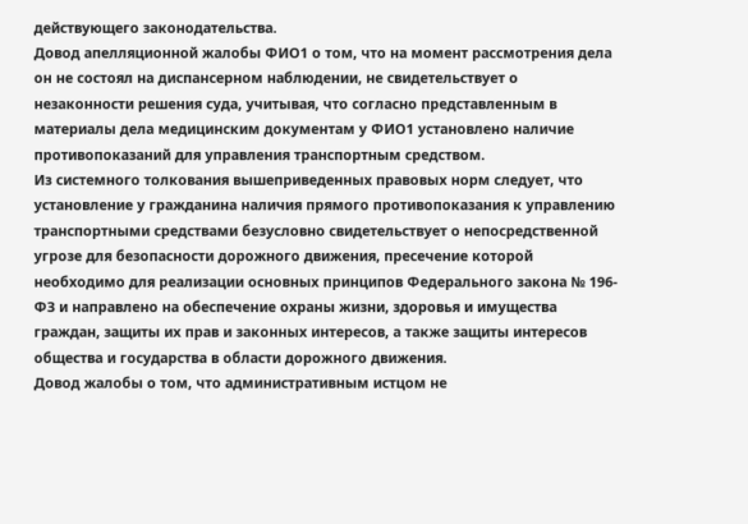действующего законодательства.
Довод апелляционной жалобы ФИО1 о том, что на момент рассмотрения дела он не состоял на диспансерном наблюдении, не свидетельствует о незаконности решения суда, учитывая, что согласно представленным в материалы дела медицинским документам у ФИО1 установлено наличие противопоказаний для управления транспортным средством.
Из системного толкования вышеприведенных правовых норм следует, что установление у гражданина наличия прямого противопоказания к управлению транспортными средствами безусловно свидетельствует о непосредственной угрозе для безопасности дорожного движения, пресечение которой необходимо для реализации основных принципов Федерального закона № 196-ФЗ и направлено на обеспечение охраны жизни, здоровья и имущества граждан, защиты их прав и законных интересов, а также защиты интересов общества и государства в области дорожного движения.
Довод жалобы о том, что административным истцом не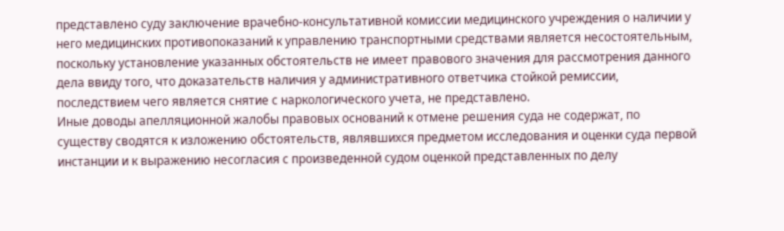представлено суду заключение врачебно-консультативной комиссии медицинского учреждения о наличии у него медицинских противопоказаний к управлению транспортными средствами является несостоятельным, поскольку установление указанных обстоятельств не имеет правового значения для рассмотрения данного дела ввиду того, что доказательств наличия у административного ответчика стойкой ремиссии, последствием чего является снятие с наркологического учета, не представлено.
Иные доводы апелляционной жалобы правовых оснований к отмене решения суда не содержат, по существу сводятся к изложению обстоятельств, являвшихся предметом исследования и оценки суда первой инстанции и к выражению несогласия с произведенной судом оценкой представленных по делу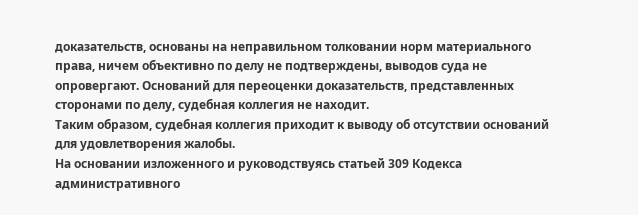доказательств, основаны на неправильном толковании норм материального права, ничем объективно по делу не подтверждены, выводов суда не опровергают. Оснований для переоценки доказательств, представленных сторонами по делу, судебная коллегия не находит.
Таким образом, судебная коллегия приходит к выводу об отсутствии оснований для удовлетворения жалобы.
На основании изложенного и руководствуясь статьей 309 Кодекса административного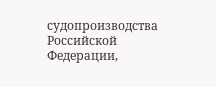судопроизводства Российской Федерации,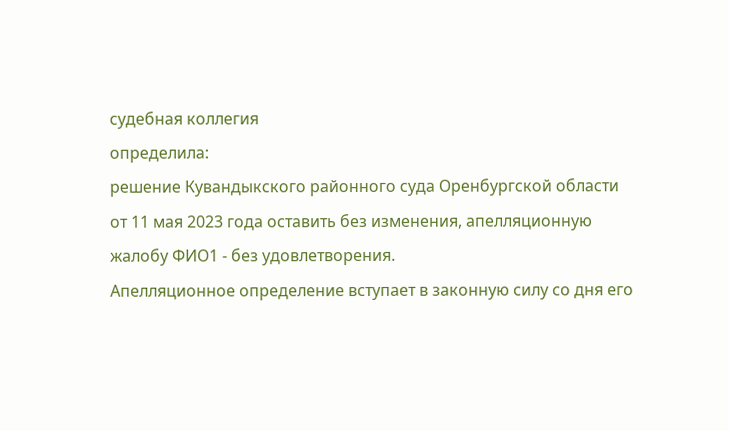судебная коллегия
определила:
решение Кувандыкского районного суда Оренбургской области от 11 мая 2023 года оставить без изменения, апелляционную жалобу ФИО1 - без удовлетворения.
Апелляционное определение вступает в законную силу со дня его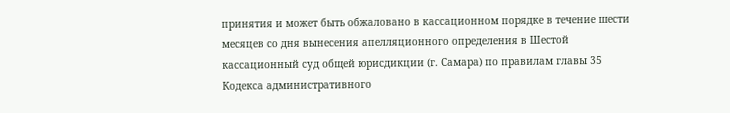принятия и может быть обжаловано в кассационном порядке в течение шести месяцев со дня вынесения апелляционного определения в Шестой кассационный суд общей юрисдикции (г. Самара) по правилам главы 35 Кодекса административного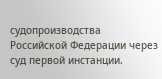судопроизводства Российской Федерации через суд первой инстанции.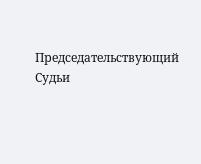Председательствующий
Судьи